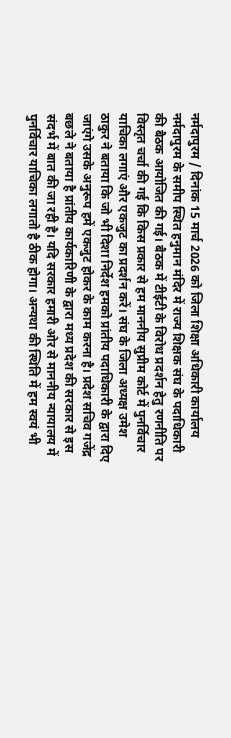नर्मदापुरम / दिनांक 15 मार्च 2026 को जिला शिक्षा अधिकारी कार्यालय नर्मदापुरम के समीप स्थित हनुमान मंदिर में राज्य शिक्षक संघ के पदाधिकारी की बैठक आयोजित की गई। बैठक में टीईटी के विरोध प्रदर्शन हेतु रणनीति पर विस्तृत चर्चा की गई कि किस प्रकार से हम माननीय सुप्रीम कोर्ट में पुनर्विचार याचिका लगाएं और एकजुट का प्रदर्शन करें। संघ के जिला अध्यक्ष उमेश ठाकुर ने बताया कि जो भी दिशा निर्देश हमको प्रांतीय पदाधिकारी के द्वारा दिए जाएंगे उसके अनुरूप हमें एकजुट होकर के काम करना है। प्रदेश सचिव गजेंद्र बछले ने बताया है प्रांतीय कार्यकारिणी के द्वारा मध्य प्रदेश की सरकार से इस संदर्भ में बात की जा रही है। यदि सरकार हमारी ओर से माननीय न्यायालय में पुनर्विचार याचिका लगातो है ठीक होगा। अन्यथा की स्थिति में हम स्वयं भी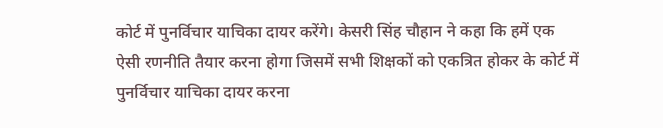कोर्ट में पुनर्विचार याचिका दायर करेंगे। केसरी सिंह चौहान ने कहा कि हमें एक ऐसी रणनीति तैयार करना होगा जिसमें सभी शिक्षकों को एकत्रित होकर के कोर्ट में पुनर्विचार याचिका दायर करना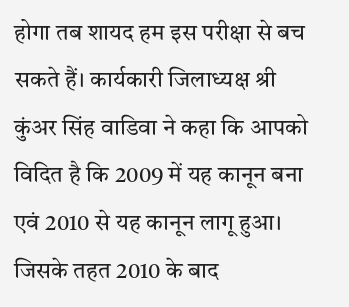होगा तब शायद हम इस परीक्षा से बच सकते हैं। कार्यकारी जिलाध्यक्ष श्री कुंअर सिंह वाडिवा ने कहा कि आपको विदित है कि 2009 में यह कानून बना एवं 2010 से यह कानून लागू हुआ। जिसके तहत 2010 के बाद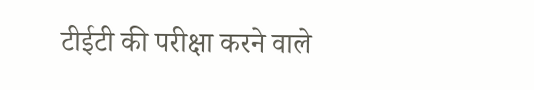टीईटी की परीक्षा करने वाले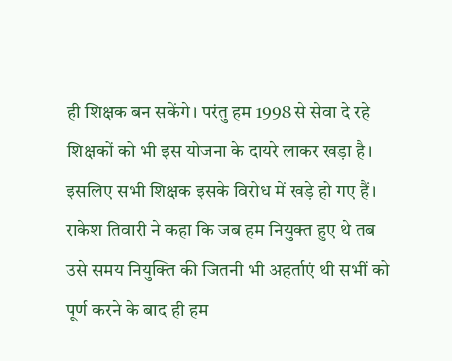ही शिक्षक बन सकेंगे। परंतु हम 1998 से सेवा दे रहे शिक्षकों को भी इस योजना के दायरे लाकर खड़ा है। इसलिए सभी शिक्षक इसके विरोध में खड़े हो गए हैं। राकेश तिवारी ने कहा कि जब हम नियुक्त हुए थे तब उसे समय नियुक्ति की जितनी भी अहर्ताएं थी सभीं को पूर्ण करने के बाद ही हम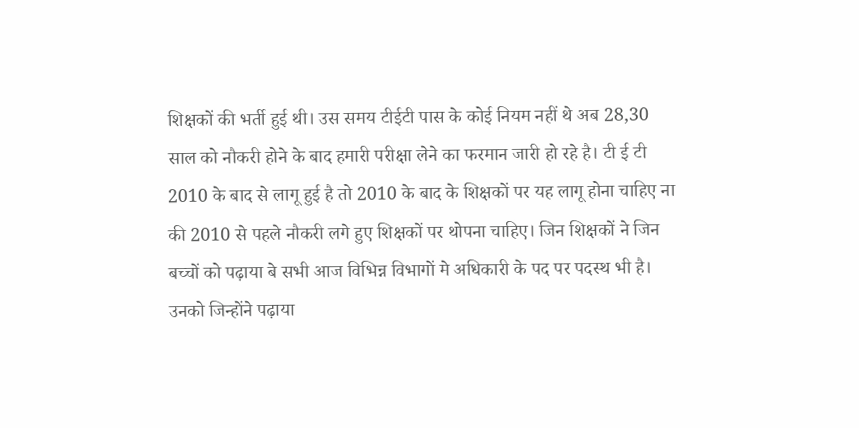शिक्षकों की भर्ती हुई थी। उस समय टीईटी पास के कोई नियम नहीं थे अब 28,30 साल को नौकरी होने के बाद हमारी परीक्षा लेने का फरमान जारी हो रहे है। टी ई टी 2010 के बाद से लागू हुई है तो 2010 के बाद के शिक्षकों पर यह लागू होना चाहिए ना की 2010 से पहले नौकरी लगे हुए शिक्षकों पर थोपना चाहिए। जिन शिक्षकों ने जिन बच्चों को पढ़ाया बे सभी आज विभिन्न विभागों मे अधिकारी के पद पर पदस्थ भी है। उनको जिन्होंने पढ़ाया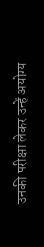उनकी परीक्षा लेकर उन्हें अयोग्य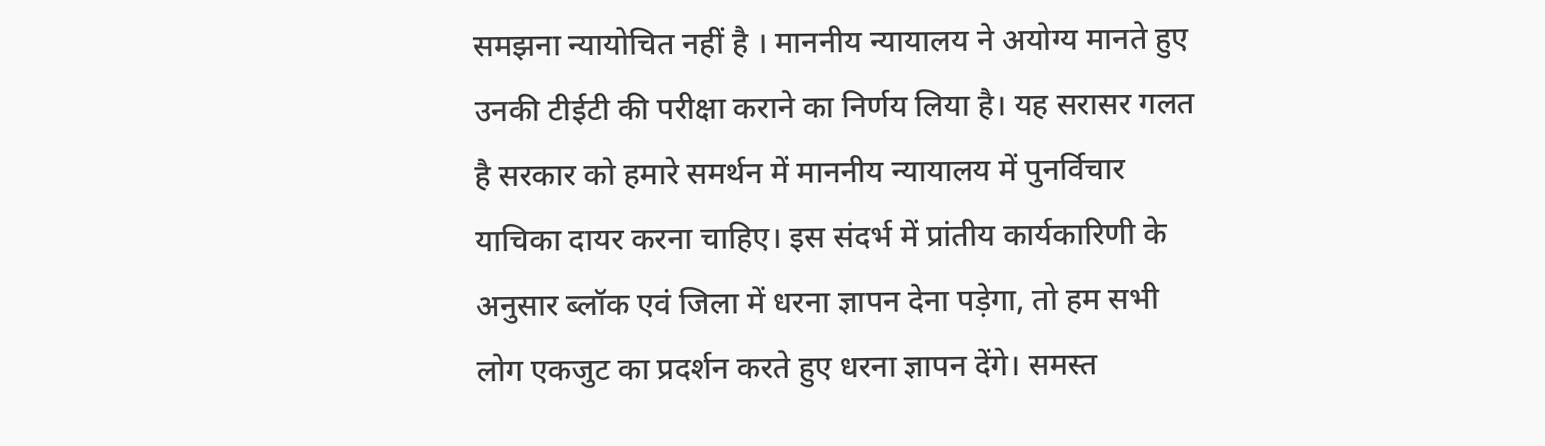समझना न्यायोचित नहीं है । माननीय न्यायालय ने अयोग्य मानते हुए उनकी टीईटी की परीक्षा कराने का निर्णय लिया है। यह सरासर गलत है सरकार को हमारे समर्थन में माननीय न्यायालय में पुनर्विचार याचिका दायर करना चाहिए। इस संदर्भ में प्रांतीय कार्यकारिणी के अनुसार ब्लॉक एवं जिला में धरना ज्ञापन देना पड़ेगा, तो हम सभी लोग एकजुट का प्रदर्शन करते हुए धरना ज्ञापन देंगे। समस्त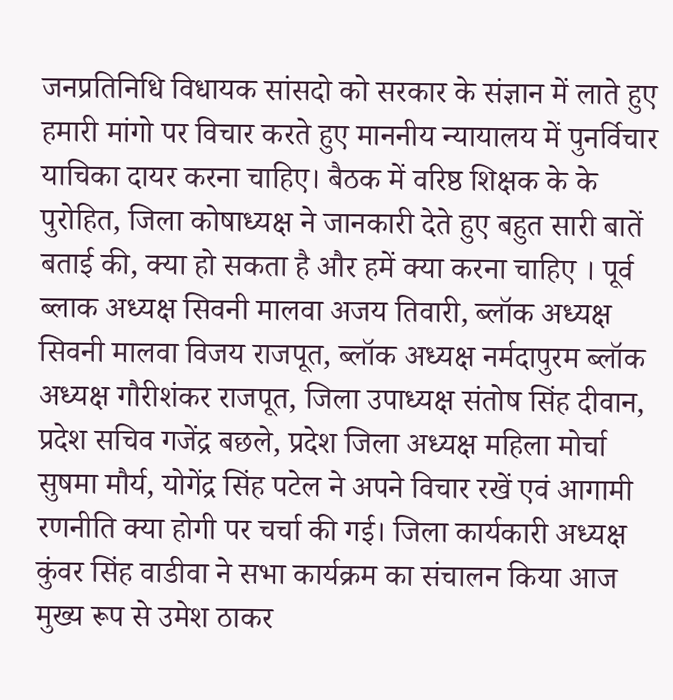जनप्रतिनिधि विधायक सांसदो को सरकार के संज्ञान में लाते हुए हमारी मांगो पर विचार करते हुए माननीय न्यायालय में पुनर्विचार याचिका दायर करना चाहिए। बैठक में वरिष्ठ शिक्षक के के पुरोहित, जिला कोषाध्यक्ष ने जानकारी देते हुए बहुत सारी बातें बताई की, क्या हो सकता है और हमें क्या करना चाहिए । पूर्व ब्लाक अध्यक्ष सिवनी मालवा अजय तिवारी, ब्लॉक अध्यक्ष
सिवनी मालवा विजय राजपूत, ब्लॉक अध्यक्ष नर्मदापुरम ब्लॉक अध्यक्ष गौरीशंकर राजपूत, जिला उपाध्यक्ष संतोष सिंह दीवान, प्रदेश सचिव गजेंद्र बछले, प्रदेश जिला अध्यक्ष महिला मोर्चा सुषमा मौर्य, योगेंद्र सिंह पटेल ने अपने विचार रखें एवं आगामी रणनीति क्या होगी पर चर्चा की गई। जिला कार्यकारी अध्यक्ष कुंवर सिंह वाडीवा ने सभा कार्यक्रम का संचालन किया आज मुख्य रूप से उमेश ठाकर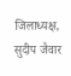जिलाध्यक्ष, सुदीप जैवार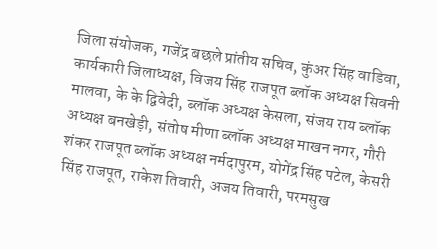जिला संयोजक, गजेंद्र बछले प्रांतीय सचिव, कुंअर सिंह वाडिवा, कार्यकारी जिलाध्यक्ष, विजय सिंह राजपूत ब्लॉक अध्यक्ष सिवनी मालवा, के के द्विवेदी, ब्लॉक अध्यक्ष केसला, संजय राय ब्लॉक अध्यक्ष बनखेड़ी, संतोष मीणा ब्लॉक अध्यक्ष माखन नगर, गौरी शंकर राजपूत ब्लॉक अध्यक्ष नर्मदापुरम, योगेंद्र सिंह पटेल, केसरी सिंह राजपूत, राकेश तिवारी, अजय तिवारी, परमसुख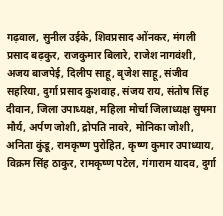गढ़वाल, सुनील उईके, शिवप्रसाद ओंनकर, मंगली प्रसाद बढ़कुर, राजकुमार बिलारे, राजेश नागवंशी, अजय बाजपेई, दिलीप साहू, बृजेश साहू, संजीव सहरिया, दुर्गा प्रसाद कुशवाह, संजय राय, संतोष सिंह दीवान, जिला उपाध्यक्ष, महिला मोर्चा जिलाध्यक्ष सुषमा मौर्य, अर्पण जोशी, द्रोपति नावरे, मोनिका जोशी, अनिता कुंडू, रामकृष्ण पुरोहित, कृष्ण कुमार उपाध्याय, विक्रम सिंह ठाकुर, रामकृष्ण पटेल, गंगाराम यादव, दुर्गा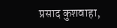प्रसाद कुशवाहा,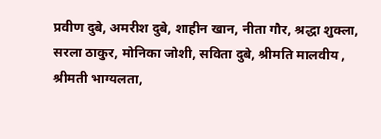प्रवीण दुबे, अमरीश दुबे, शाहीन खान, नीता गौर, श्रद्धा शुक्ला, सरला ठाकुर, मोनिका जोशी, सविता दुबे, श्रीमति मालवीय , श्रीमती भाग्यलता,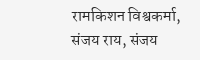रामकिशन विश्वकर्मा, संजय राय, संजय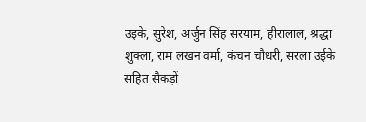उइके, सुरेश, अर्जुन सिंह सरयाम, हीरालाल, श्रद्धा शुक्ला, राम लखन वर्मा, कंचन चौधरी, सरला उईके सहित सैकड़ों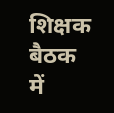शिक्षक बैठक में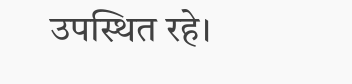उपस्थित रहे।